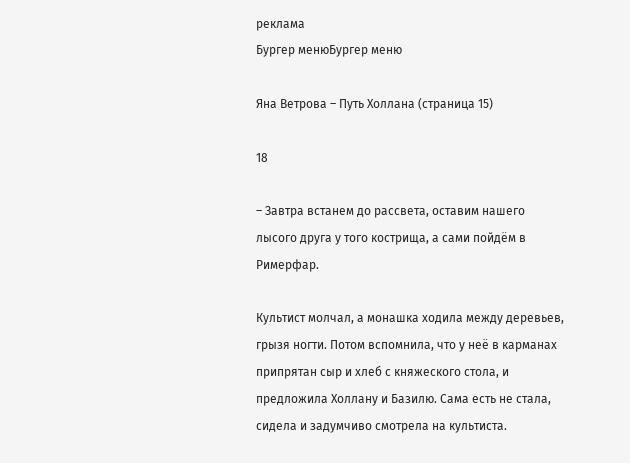реклама
Бургер менюБургер меню

Яна Ветрова – Путь Холлана (страница 15)

18

– Завтра встанем до рассвета, оставим нашего лысого друга у того кострища, а сами пойдём в Римерфар.

Культист молчал, а монашка ходила между деревьев, грызя ногти. Потом вспомнила, что у неё в карманах припрятан сыр и хлеб с княжеского стола, и предложила Холлану и Базилю. Сама есть не стала, сидела и задумчиво смотрела на культиста.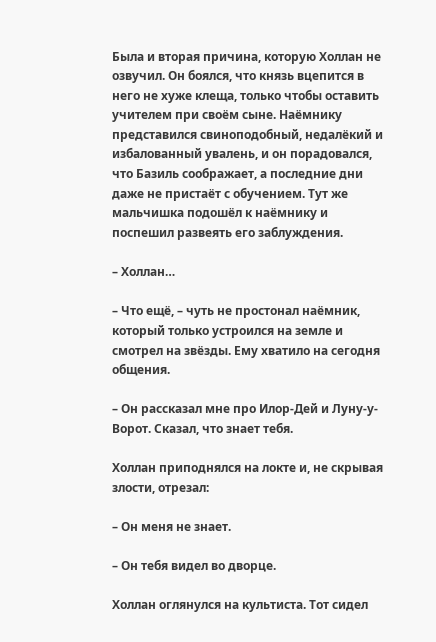Была и вторая причина, которую Холлан не озвучил. Он боялся, что князь вцепится в него не хуже клеща, только чтобы оставить учителем при своём сыне. Наёмнику представился свиноподобный, недалёкий и избалованный увалень, и он порадовался, что Базиль соображает, а последние дни даже не пристаёт с обучением. Тут же мальчишка подошёл к наёмнику и поспешил развеять его заблуждения.

– Холлан…

– Что ещё, – чуть не простонал наёмник, который только устроился на земле и смотрел на звёзды. Ему хватило на сегодня общения.

– Он рассказал мне про Илор-Дей и Луну-у-Ворот. Сказал, что знает тебя.

Холлан приподнялся на локте и, не скрывая злости, отрезал:

– Он меня не знает.

– Он тебя видел во дворце.

Холлан оглянулся на культиста. Тот сидел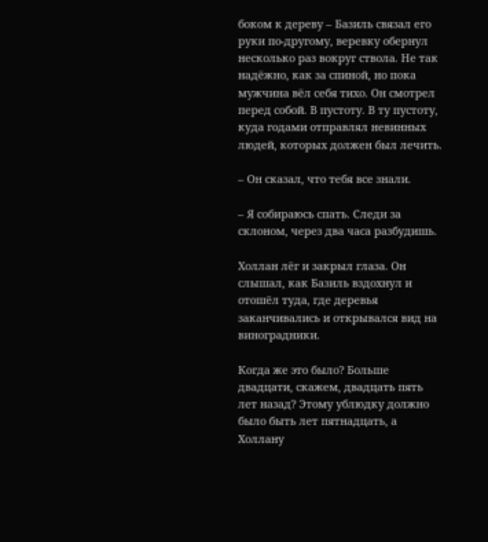боком к дереву – Базиль связал его руки по-другому, веревку обернул несколько раз вокруг ствола. Не так надёжно, как за спиной, но пока мужчина вёл себя тихо. Он смотрел перед собой. В пустоту. В ту пустоту, куда годами отправлял невинных людей, которых должен был лечить.

– Он сказал, что тебя все знали.

– Я собираюсь спать. Следи за склоном, через два часа разбудишь.

Холлан лёг и закрыл глаза. Он слышал, как Базиль вздохнул и отошёл туда, где деревья заканчивались и открывался вид на виноградники.

Когда же это было? Больше двадцати, скажем, двадцать пять лет назад? Этому ублюдку должно было быть лет пятнадцать, а Холлану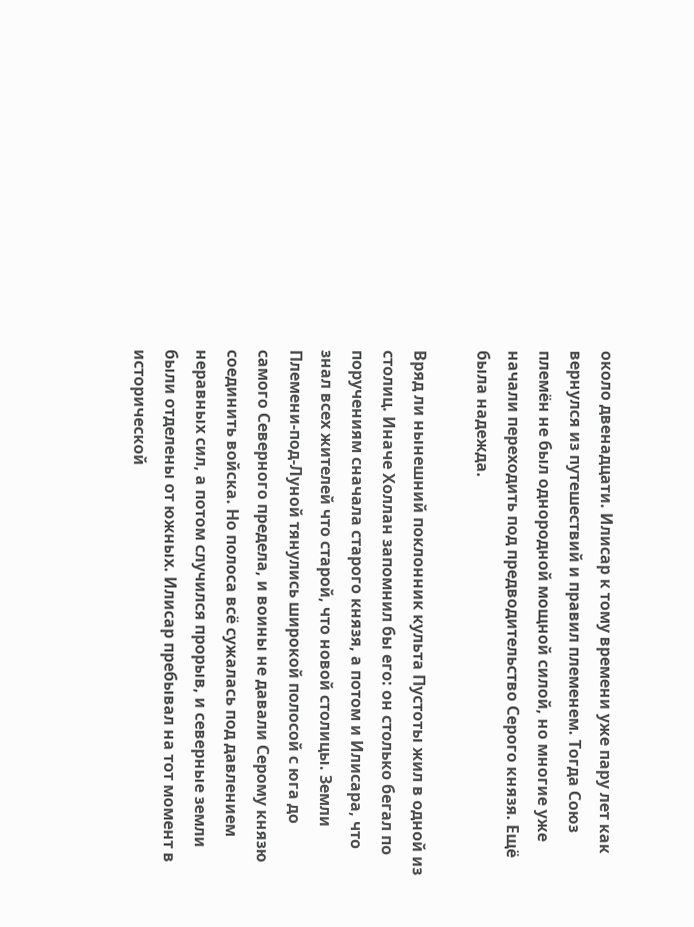около двенадцати. Илисар к тому времени уже пару лет как вернулся из путешествий и правил племенем. Тогда Союз племён не был однородной мощной силой, но многие уже начали переходить под предводительство Серого князя. Ещё была надежда.

Вряд ли нынешний поклонник культа Пустоты жил в одной из столиц. Иначе Холлан запомнил бы его: он столько бегал по поручениям сначала старого князя, а потом и Илисара, что знал всех жителей что старой, что новой столицы. Земли Племени-под-Луной тянулись широкой полосой с юга до самого Северного предела, и воины не давали Серому князю соединить войска. Но полоса всё сужалась под давлением неравных сил, а потом случился прорыв, и северные земли были отделены от южных. Илисар пребывал на тот момент в исторической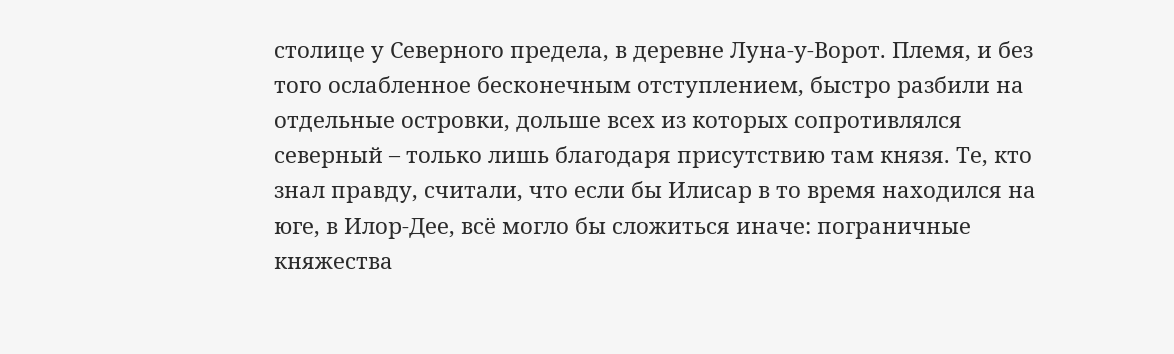столице у Северного предела, в деревне Луна-у-Ворот. Племя, и без того ослабленное бесконечным отступлением, быстро разбили на отдельные островки, дольше всех из которых сопротивлялся северный – только лишь благодаря присутствию там князя. Те, кто знал правду, считали, что если бы Илисар в то время находился на юге, в Илор-Дее, всё могло бы сложиться иначе: пограничные княжества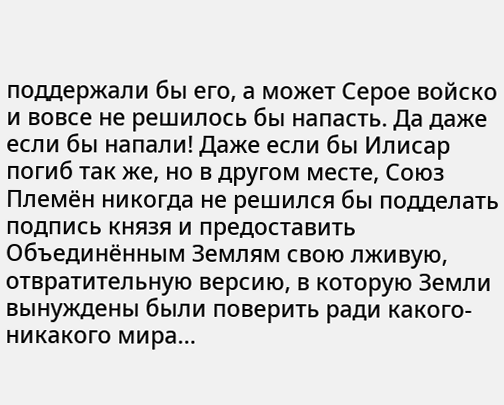поддержали бы его, а может Серое войско и вовсе не решилось бы напасть. Да даже если бы напали! Даже если бы Илисар погиб так же, но в другом месте, Союз Племён никогда не решился бы подделать подпись князя и предоставить Объединённым Землям свою лживую, отвратительную версию, в которую Земли вынуждены были поверить ради какого-никакого мира…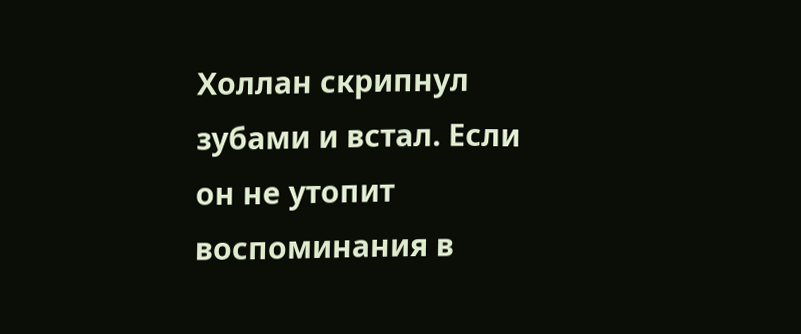Холлан скрипнул зубами и встал. Если он не утопит воспоминания в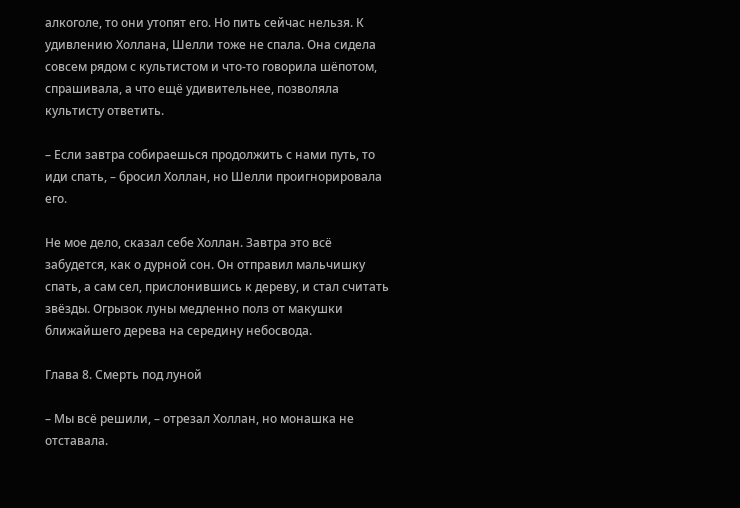алкоголе, то они утопят его. Но пить сейчас нельзя. К удивлению Холлана, Шелли тоже не спала. Она сидела совсем рядом с культистом и что-то говорила шёпотом, спрашивала, а что ещё удивительнее, позволяла культисту ответить.

– Если завтра собираешься продолжить с нами путь, то иди спать, – бросил Холлан, но Шелли проигнорировала его.

Не мое дело, сказал себе Холлан. Завтра это всё забудется, как о дурной сон. Он отправил мальчишку спать, а сам сел, прислонившись к дереву, и стал считать звёзды. Огрызок луны медленно полз от макушки ближайшего дерева на середину небосвода.

Глава 8. Смерть под луной

– Мы всё решили, – отрезал Холлан, но монашка не отставала.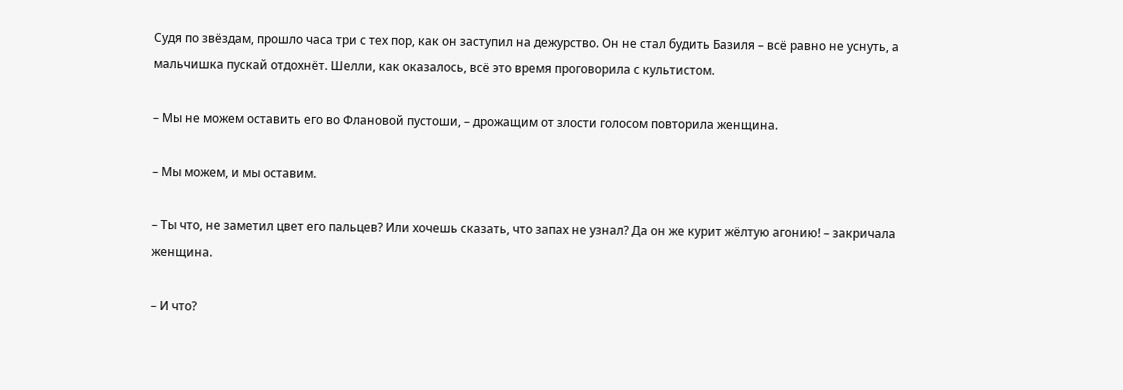Судя по звёздам, прошло часа три с тех пор, как он заступил на дежурство. Он не стал будить Базиля – всё равно не уснуть, а мальчишка пускай отдохнёт. Шелли, как оказалось, всё это время проговорила с культистом.

– Мы не можем оставить его во Флановой пустоши, – дрожащим от злости голосом повторила женщина.

– Мы можем, и мы оставим.

– Ты что, не заметил цвет его пальцев? Или хочешь сказать, что запах не узнал? Да он же курит жёлтую агонию! – закричала женщина.

– И что?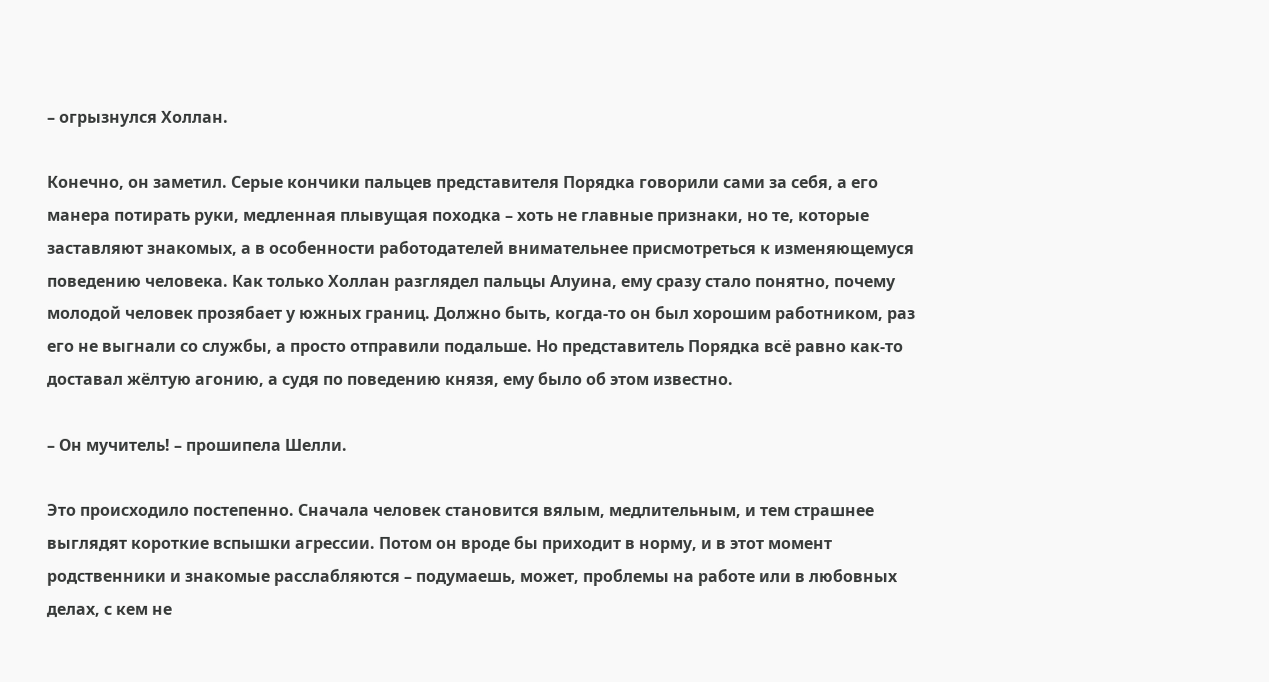– огрызнулся Холлан.

Конечно, он заметил. Серые кончики пальцев представителя Порядка говорили сами за себя, а его манера потирать руки, медленная плывущая походка – хоть не главные признаки, но те, которые заставляют знакомых, а в особенности работодателей внимательнее присмотреться к изменяющемуся поведению человека. Как только Холлан разглядел пальцы Алуина, ему сразу стало понятно, почему молодой человек прозябает у южных границ. Должно быть, когда-то он был хорошим работником, раз его не выгнали со службы, а просто отправили подальше. Но представитель Порядка всё равно как-то доставал жёлтую агонию, а судя по поведению князя, ему было об этом известно.

– Он мучитель! – прошипела Шелли.

Это происходило постепенно. Сначала человек становится вялым, медлительным, и тем страшнее выглядят короткие вспышки агрессии. Потом он вроде бы приходит в норму, и в этот момент родственники и знакомые расслабляются – подумаешь, может, проблемы на работе или в любовных делах, с кем не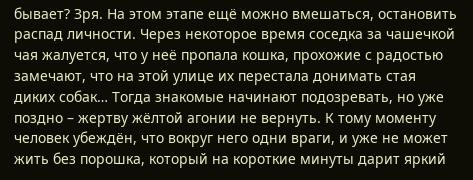бывает? Зря. На этом этапе ещё можно вмешаться, остановить распад личности. Через некоторое время соседка за чашечкой чая жалуется, что у неё пропала кошка, прохожие с радостью замечают, что на этой улице их перестала донимать стая диких собак… Тогда знакомые начинают подозревать, но уже поздно – жертву жёлтой агонии не вернуть. К тому моменту человек убеждён, что вокруг него одни враги, и уже не может жить без порошка, который на короткие минуты дарит яркий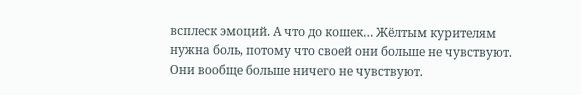всплеск эмоций. А что до кошек… Жёлтым курителям нужна боль, потому что своей они больше не чувствуют. Они вообще больше ничего не чувствуют.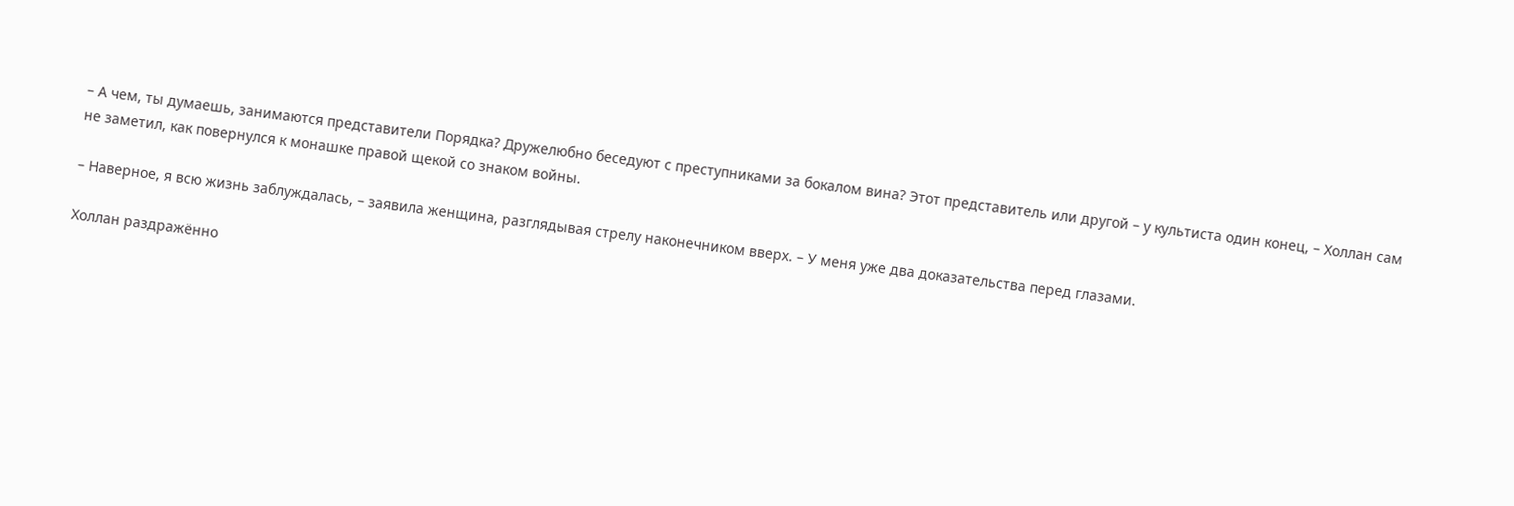– А чем, ты думаешь, занимаются представители Порядка? Дружелюбно беседуют с преступниками за бокалом вина? Этот представитель или другой – у культиста один конец, – Холлан сам не заметил, как повернулся к монашке правой щекой со знаком войны.

– Наверное, я всю жизнь заблуждалась, – заявила женщина, разглядывая стрелу наконечником вверх. – У меня уже два доказательства перед глазами.

Холлан раздражённо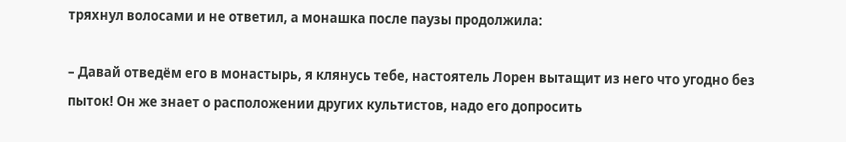тряхнул волосами и не ответил, а монашка после паузы продолжила:

– Давай отведём его в монастырь, я клянусь тебе, настоятель Лорен вытащит из него что угодно без пыток! Он же знает о расположении других культистов, надо его допросить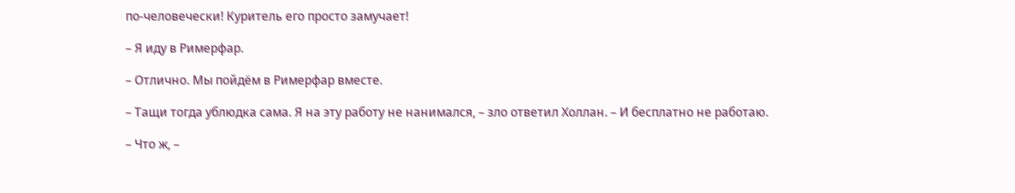по-человечески! Куритель его просто замучает!

– Я иду в Римерфар.

– Отлично. Мы пойдём в Римерфар вместе.

– Тащи тогда ублюдка сама. Я на эту работу не нанимался, – зло ответил Холлан. – И бесплатно не работаю.

– Что ж, –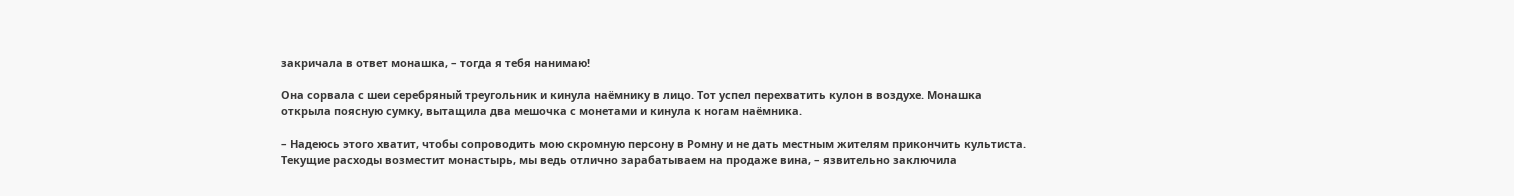закричала в ответ монашка, – тогда я тебя нанимаю!

Она сорвала с шеи серебряный треугольник и кинула наёмнику в лицо. Тот успел перехватить кулон в воздухе. Монашка открыла поясную сумку, вытащила два мешочка с монетами и кинула к ногам наёмника.

– Надеюсь этого хватит, чтобы сопроводить мою скромную персону в Ромну и не дать местным жителям прикончить культиста. Текущие расходы возместит монастырь, мы ведь отлично зарабатываем на продаже вина, – язвительно заключила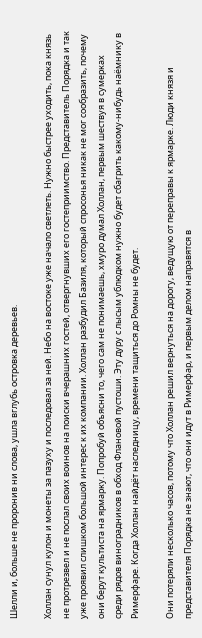Шелли и, больше не проронив ни слова, ушла вглубь островка деревьев.

Холлан сунул кулон и монеты за пазуху и последовал за ней. Небо на востоке уже начало светлеть. Нужно быстрее уходить, пока князь не протрезвел и не послал своих воинов на поиски вчерашних гостей, отвергнувших его гостеприимство. Представитель Порядка и так уже проявил слишком большой интерес к их компании. Холлан разбудил Базиля, который спросонья никак не мог сообразить, почему они берут культиста на ярмарку. Попробуй объясни то, чего сам не понимаешь, хмуро думал Холлан, первым шествуя в сумерках среди рядов виноградников в обход Флановой пустоши. Эту дуру с лысым ублюдком нужно будет сбагрить какому-нибудь наёмнику в Римерфаре. Когда Холлан найдёт наследницу, времени тащиться до Ромны не будет.

Они потеряли несколько часов, потому что Холлан решил вернуться на дорогу, ведущую от переправы к ярмарке. Люди князя и представителя Порядка не знают, что они идут в Римерфар, и первым делом направятся в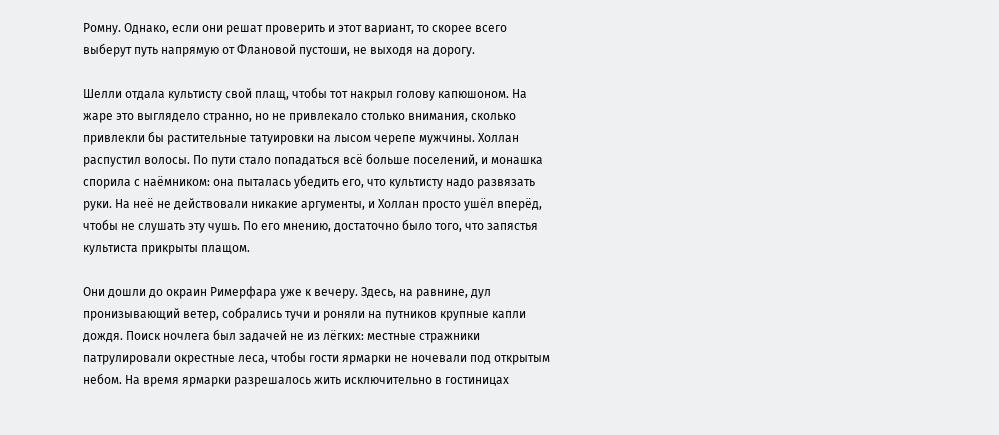Ромну. Однако, если они решат проверить и этот вариант, то скорее всего выберут путь напрямую от Флановой пустоши, не выходя на дорогу.

Шелли отдала культисту свой плащ, чтобы тот накрыл голову капюшоном. На жаре это выглядело странно, но не привлекало столько внимания, сколько привлекли бы растительные татуировки на лысом черепе мужчины. Холлан распустил волосы. По пути стало попадаться всё больше поселений, и монашка спорила с наёмником: она пыталась убедить его, что культисту надо развязать руки. На неё не действовали никакие аргументы, и Холлан просто ушёл вперёд, чтобы не слушать эту чушь. По его мнению, достаточно было того, что запястья культиста прикрыты плащом.

Они дошли до окраин Римерфара уже к вечеру. Здесь, на равнине, дул пронизывающий ветер, собрались тучи и роняли на путников крупные капли дождя. Поиск ночлега был задачей не из лёгких: местные стражники патрулировали окрестные леса, чтобы гости ярмарки не ночевали под открытым небом. На время ярмарки разрешалось жить исключительно в гостиницах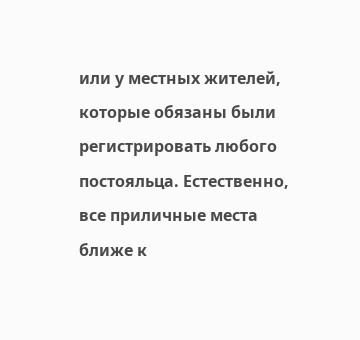или у местных жителей, которые обязаны были регистрировать любого постояльца. Естественно, все приличные места ближе к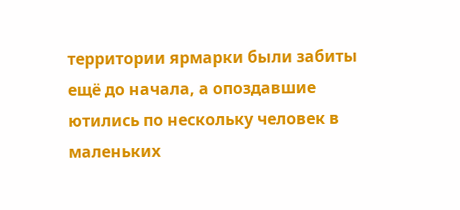территории ярмарки были забиты ещё до начала, а опоздавшие ютились по нескольку человек в маленьких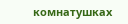комнатушках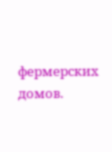фермерских домов.